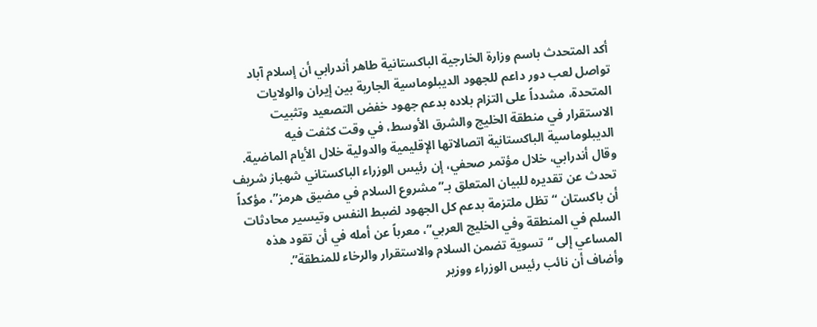أكد المتحدث باسم وزارة الخارجية الباكستانية طاهر أندرابي أن إسلام آباد تواصل لعب دور داعم للجهود الديبلوماسية الجارية بين إيران والولايات المتحدة، مشدداً على التزام بلاده بدعم جهود خفض التصعيد وتثبيت الاستقرار في منطقة الخليج والشرق الأوسط، في وقت كثفت فيه الديبلوماسية الباكستانية اتصالاتها الإقليمية والدولية خلال الأيام الماضية.
وقال أندرابي، خلال مؤتمر صحفي، إن رئيس الوزراء الباكستاني شهباز شريف تحدث عن تقديره للبيان المتعلق بـ”مشروع السلام في مضيق هرمز”، مؤكداً أن باكستان “تظل ملتزمة بدعم كل الجهود لضبط النفس وتيسير محادثات السلم في المنطقة وفي الخليج العربي”، معرباً عن أمله في أن تقود هذه المساعي إلى “تسوية تضمن السلام والاستقرار والرخاء للمنطقة”.
وأضاف أن نائب رئيس الوزراء ووزير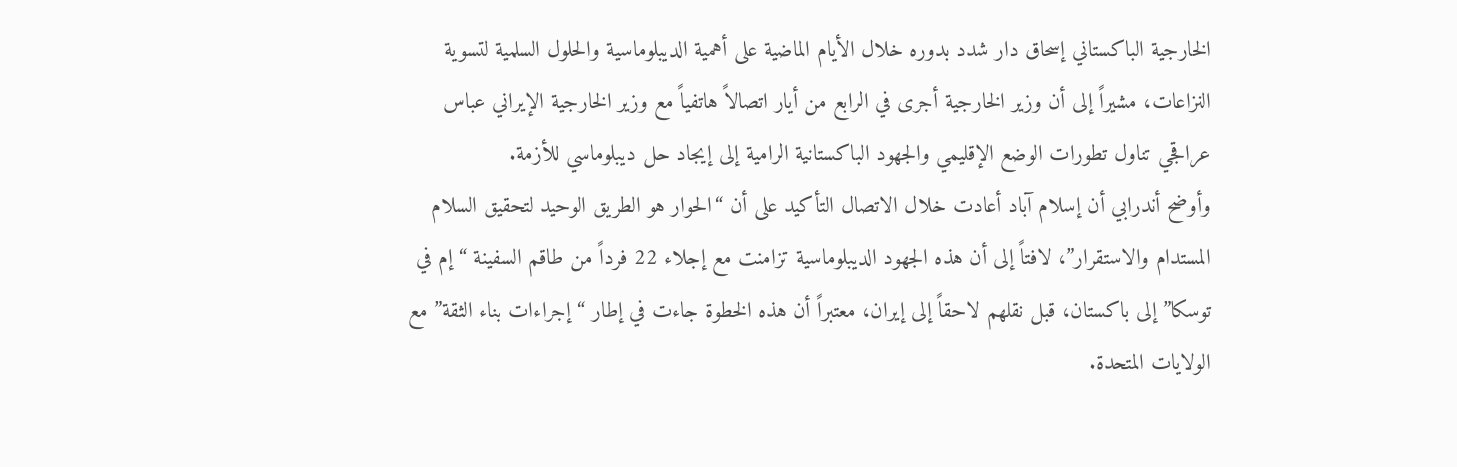الخارجية الباكستاني إسحاق دار شدد بدوره خلال الأيام الماضية على أهمية الديبلوماسية والحلول السلمية لتسوية النزاعات، مشيراً إلى أن وزير الخارجية أجرى في الرابع من أيار اتصالاً هاتفياً مع وزير الخارجية الإيراني عباس عراقجي تناول تطورات الوضع الإقليمي والجهود الباكستانية الرامية إلى إيجاد حل ديبلوماسي للأزمة.
وأوضح أندرابي أن إسلام آباد أعادت خلال الاتصال التأكيد على أن “الحوار هو الطريق الوحيد لتحقيق السلام المستدام والاستقرار”، لافتاً إلى أن هذه الجهود الديبلوماسية تزامنت مع إجلاء 22 فرداً من طاقم السفينة “إم في توسكا” إلى باكستان، قبل نقلهم لاحقاً إلى إيران، معتبراً أن هذه الخطوة جاءت في إطار “إجراءات بناء الثقة” مع الولايات المتحدة.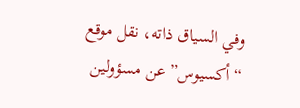وفي السياق ذاته، نقل موقع “أكسيوس” عن مسؤولين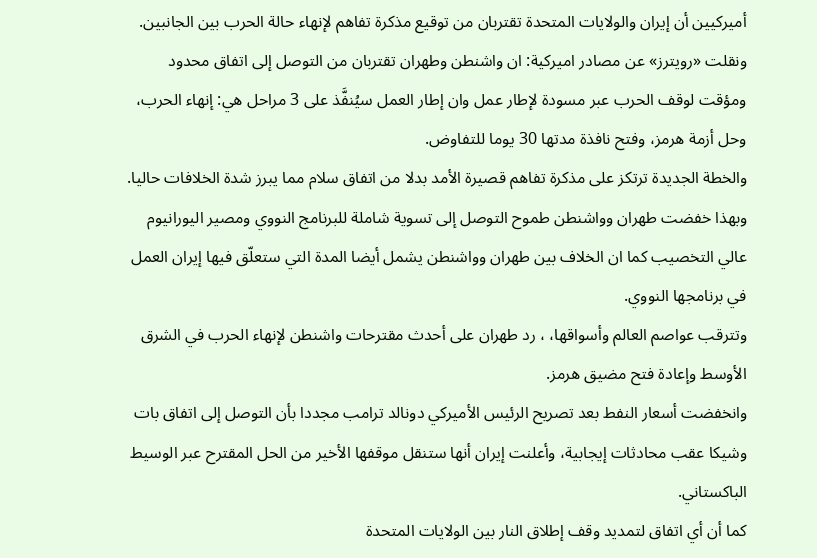أميركيين أن إيران والولايات المتحدة تقتربان من توقيع مذكرة تفاهم لإنهاء حالة الحرب بين الجانبين.
ونقلت «رويترز» عن مصادر اميركية: ان واشنطن وطهران تقتربان من التوصل إلى اتفاق محدود ومؤقت لوقف الحرب عبر مسودة لإطار عمل وان إطار العمل سيُنفَّذ على 3 مراحل هي: إنهاء الحرب، وحل أزمة هرمز، وفتح نافذة مدتها 30 يوما للتفاوض.
والخطة الجديدة ترتكز على مذكرة تفاهم قصيرة الأمد بدلا من اتفاق سلام مما يبرز شدة الخلافات حاليا.
وبهذا خفضت طهران وواشنطن طموح التوصل إلى تسوية شاملة للبرنامج النووي ومصير اليورانيوم عالي التخصيب كما ان الخلاف بين طهران وواشنطن يشمل أيضا المدة التي ستعلّق فيها إيران العمل في برنامجها النووي.
وتترقب عواصم العالم وأسواقها، ، رد طهران على أحدث مقترحات واشنطن لإنهاء الحرب في الشرق الأوسط وإعادة فتح مضيق هرمز.
وانخفضت أسعار النفط بعد تصريح الرئيس الأميركي دونالد ترامب مجددا بأن التوصل إلى اتفاق بات وشيكا عقب محادثات إيجابية، وأعلنت إيران أنها ستنقل موقفها الأخير من الحل المقترح عبر الوسيط الباكستاني.
كما أن أي اتفاق لتمديد وقف إطلاق النار بين الولايات المتحدة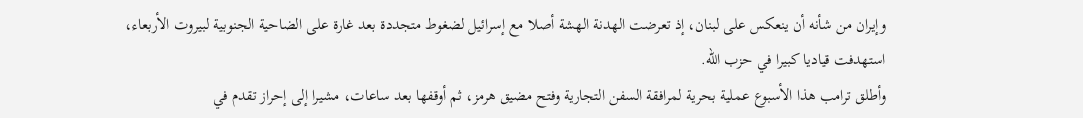وإيران من شأنه أن ينعكس على لبنان، إذ تعرضت الهدنة الهشة أصلا مع إسرائيل لضغوط متجددة بعد غارة على الضاحية الجنوبية لبيروت الأربعاء، استهدفت قياديا كبيرا في حزب الله.
وأطلق ترامب هذا الأسبوع عملية بحرية لمرافقة السفن التجارية وفتح مضيق هرمز، ثم أوقفها بعد ساعات، مشيرا إلى إحراز تقدم في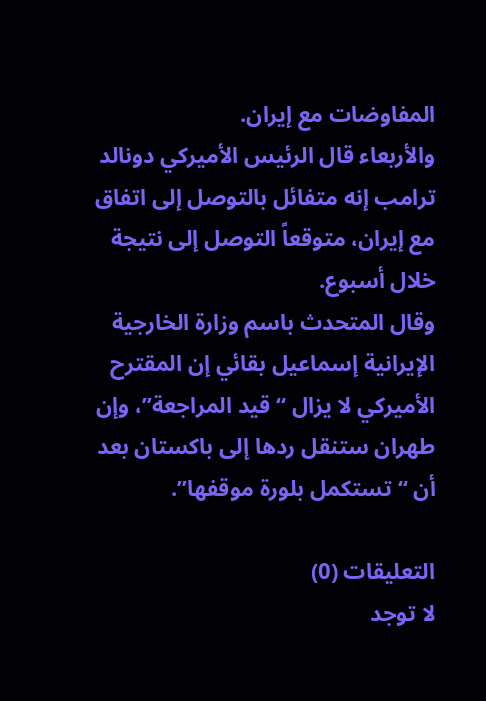المفاوضات مع إيران.
والأربعاء قال الرئيس الأميركي دونالد ترامب إنه متفائل بالتوصل إلى اتفاق مع إيران، متوقعاً التوصل إلى نتيجة خلال أسبوع.
وقال المتحدث باسم وزارة الخارجية الإيرانية إسماعيل بقائي إن المقترح الأميركي لا يزال “قيد المراجعة”، وإن طهران ستنقل ردها إلى باكستان بعد أن “تستكمل بلورة موقفها”.

التعليقات (0)
لا توجد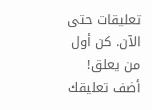تعليقات حتى الآن. كن أول من يعلق!
أضف تعليقك